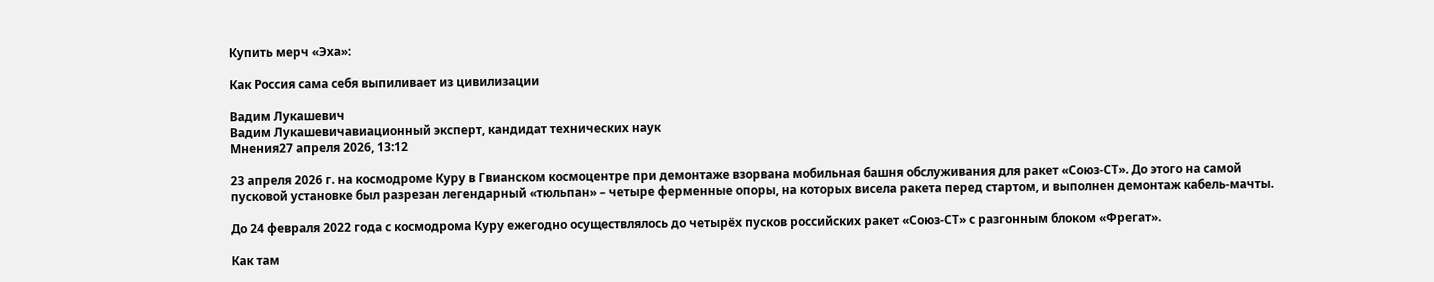Купить мерч «Эха»:

Как Россия сама себя выпиливает из цивилизации

Вадим Лукашевич
Вадим Лукашевичавиационный эксперт, кандидат технических наук
Мнения27 апреля 2026, 13:12

23 апреля 2026 г. на космодроме Куру в Гвианском космоцентре при демонтаже взорвана мобильная башня обслуживания для ракет «Союз-СТ». До этого на самой пусковой установке был разрезан легендарный «тюльпан» – четыре ферменные опоры, на которых висела ракета перед стартом, и выполнен демонтаж кабель-мачты.

До 24 февраля 2022 года с космодрома Куру ежегодно осуществлялось до четырёх пусков российских ракет «Союз-СТ» с разгонным блоком «Фрегат».

Как там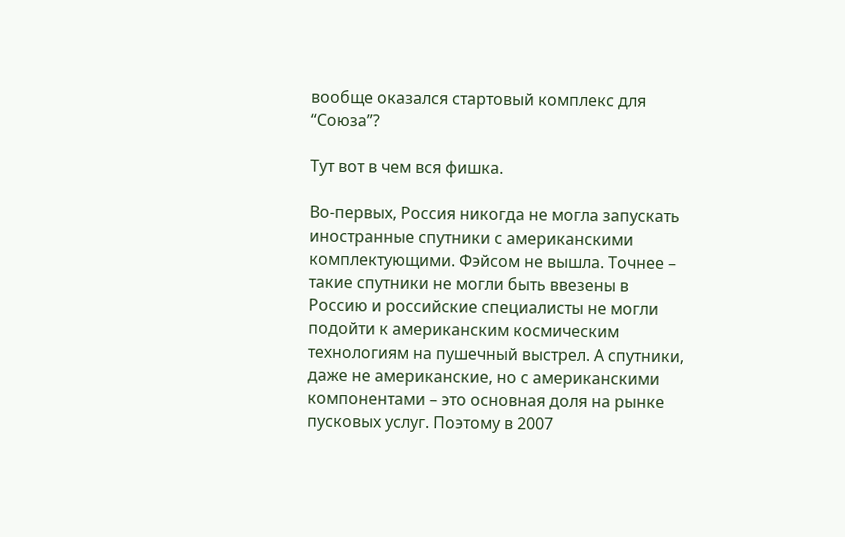вообще оказался стартовый комплекс для “Союза”?

Тут вот в чем вся фишка.

Во-первых, Россия никогда не могла запускать иностранные спутники с американскими комплектующими. Фэйсом не вышла. Точнее – такие спутники не могли быть ввезены в Россию и российские специалисты не могли подойти к американским космическим технологиям на пушечный выстрел. А спутники, даже не американские, но с американскими компонентами – это основная доля на рынке пусковых услуг. Поэтому в 2007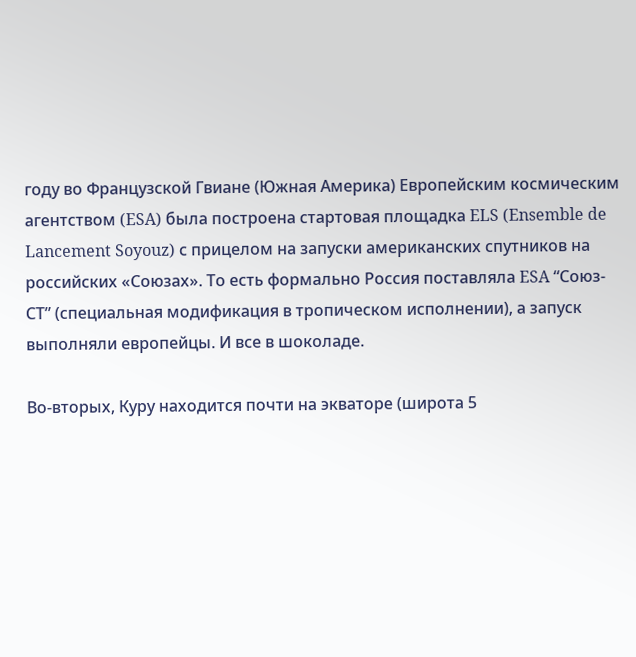году во Французской Гвиане (Южная Америка) Европейским космическим агентством (ESA) была построена стартовая площадка ELS (Ensemble de Lancement Soyouz) с прицелом на запуски американских спутников на российских «Союзах». То есть формально Россия поставляла ESA “Союз-СТ” (специальная модификация в тропическом исполнении), а запуск выполняли европейцы. И все в шоколаде.

Во-вторых, Куру находится почти на экваторе (широта 5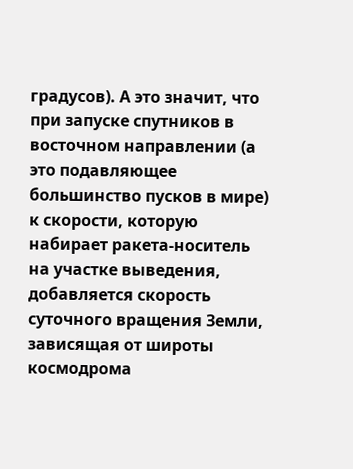градусов). А это значит, что при запуске спутников в восточном направлении (а это подавляющее большинство пусков в мире) к скорости, которую набирает ракета-носитель на участке выведения, добавляется скорость суточного вращения Земли, зависящая от широты космодрома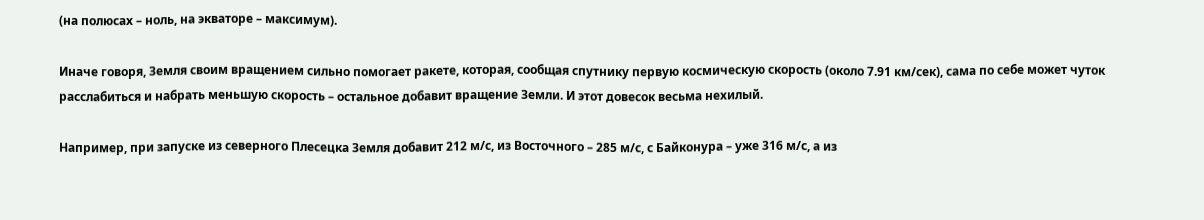(на полюсах – ноль, на экваторе – максимум).

Иначе говоря, Земля своим вращением сильно помогает ракете, которая, сообщая спутнику первую космическую скорость (около 7.91 км/сек), сама по себе может чуток расслабиться и набрать меньшую скорость – остальное добавит вращение Земли. И этот довесок весьма нехилый.

Например, при запуске из северного Плесецка Земля добавит 212 м/с, из Восточного – 285 м/с, с Байконура – уже 316 м/с, а из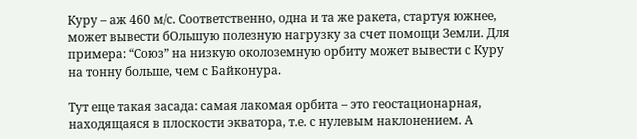Куру – аж 460 м/с. Соответственно, одна и та же ракета, стартуя южнее, может вывести бОльшую полезную нагрузку за счет помощи Земли. Для примера: “Союз” на низкую околоземную орбиту может вывести с Куру на тонну больше, чем с Байконура.

Тут еще такая засада: самая лакомая орбита – это геостационарная, находящаяся в плоскости экватора, т.е. с нулевым наклонением. А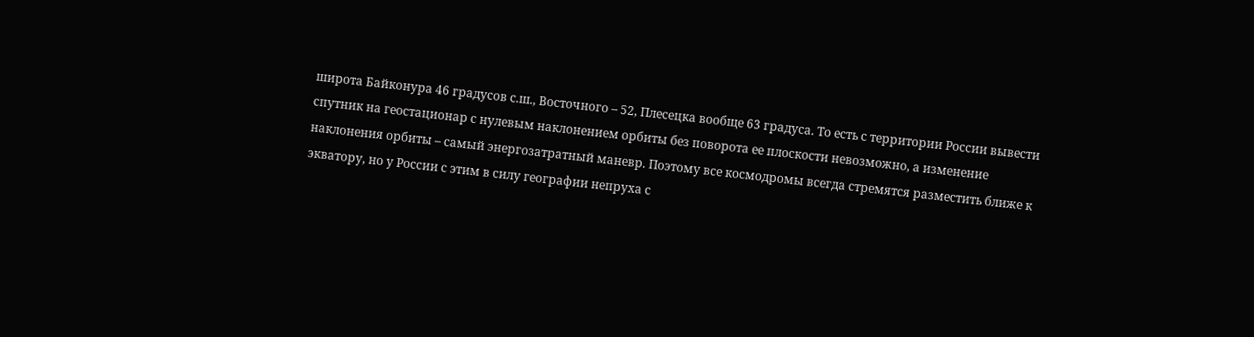широта Байконура 46 градусов с.ш., Восточного – 52, Плесецка вообще 63 градуса. То есть с территории России вывести спутник на геостационар с нулевым наклонением орбиты без поворота ее плоскости невозможно, а изменение наклонения орбиты – самый энергозатратный маневр. Поэтому все космодромы всегда стремятся разместить ближе к экватору, но у России с этим в силу географии непруха с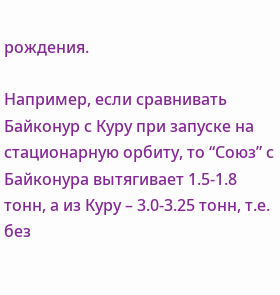рождения.

Например, если сравнивать Байконур с Куру при запуске на стационарную орбиту, то “Союз” с Байконура вытягивает 1.5-1.8 тонн, а из Куру – 3.0-3.25 тонн, т.е. без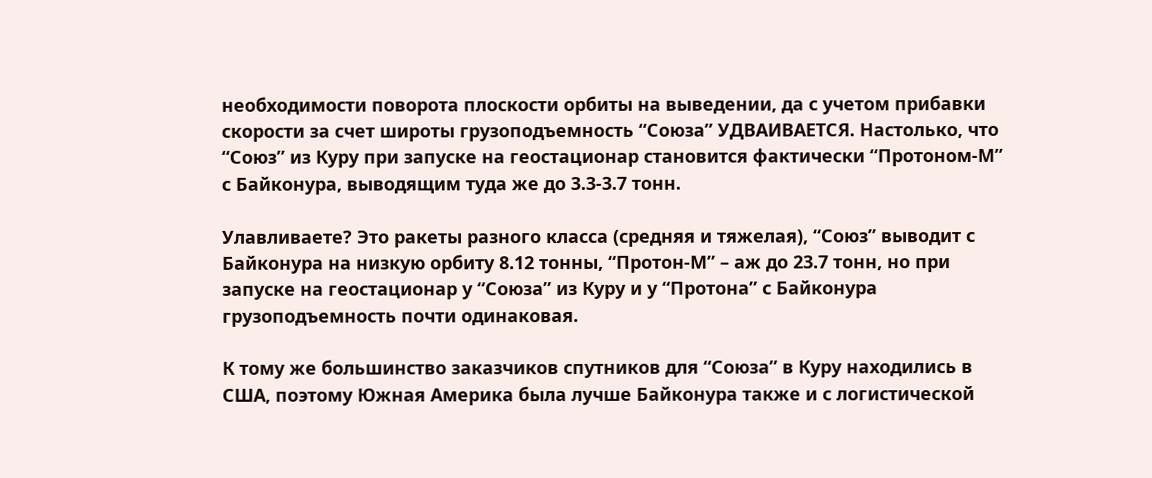необходимости поворота плоскости орбиты на выведении, да с учетом прибавки скорости за счет широты грузоподъемность “Союза” УДВАИВАЕТСЯ. Настолько, что “Союз” из Куру при запуске на геостационар становится фактически “Протоном-М” с Байконура, выводящим туда же до 3.3-3.7 тонн.

Улавливаете? Это ракеты разного класса (средняя и тяжелая), “Союз” выводит с Байконура на низкую орбиту 8.12 тонны, “Протон-М” – аж до 23.7 тонн, но при запуске на геостационар у “Союза” из Куру и у “Протона” с Байконура грузоподъемность почти одинаковая.

К тому же большинство заказчиков спутников для “Союза” в Куру находились в США, поэтому Южная Америка была лучше Байконура также и с логистической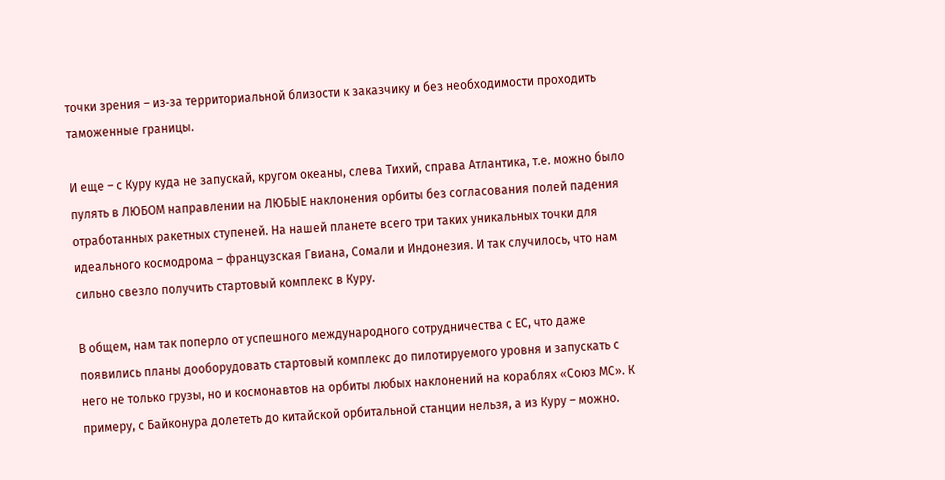точки зрения – из‑за территориальной близости к заказчику и без необходимости проходить таможенные границы.

И еще – с Куру куда не запускай, кругом океаны, слева Тихий, справа Атлантика, т.е. можно было пулять в ЛЮБОМ направлении на ЛЮБЫЕ наклонения орбиты без согласования полей падения отработанных ракетных ступеней. На нашей планете всего три таких уникальных точки для идеального космодрома – французская Гвиана, Сомали и Индонезия. И так случилось, что нам сильно свезло получить стартовый комплекс в Куру.

В общем, нам так поперло от успешного международного сотрудничества с ЕС, что даже появились планы дооборудовать стартовый комплекс до пилотируемого уровня и запускать с него не только грузы, но и космонавтов на орбиты любых наклонений на кораблях «Союз МС». К примеру, с Байконура долететь до китайской орбитальной станции нельзя, а из Куру – можно.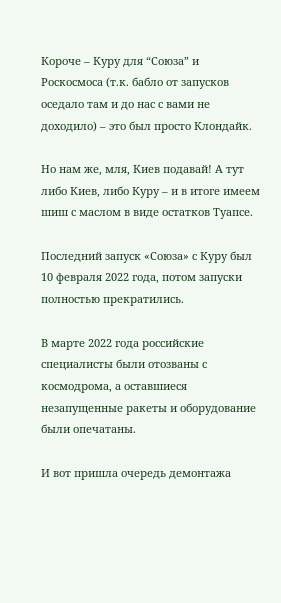Короче – Куру для “Союза” и Роскосмоса (т.к. бабло от запусков оседало там и до нас с вами не доходило) – это был просто Клондайк.

Но нам же, мля, Киев подавай! А тут либо Киев, либо Куру – и в итоге имеем шиш с маслом в виде остатков Туапсе.

Последний запуск «Союза» с Куру был 10 февраля 2022 года, потом запуски полностью прекратились.

В марте 2022 года российские специалисты были отозваны с космодрома, а оставшиеся незапущенные ракеты и оборудование были опечатаны.

И вот пришла очередь демонтажа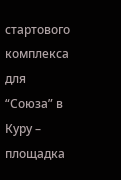стартового комплекса для “Союза” в Куру – площадка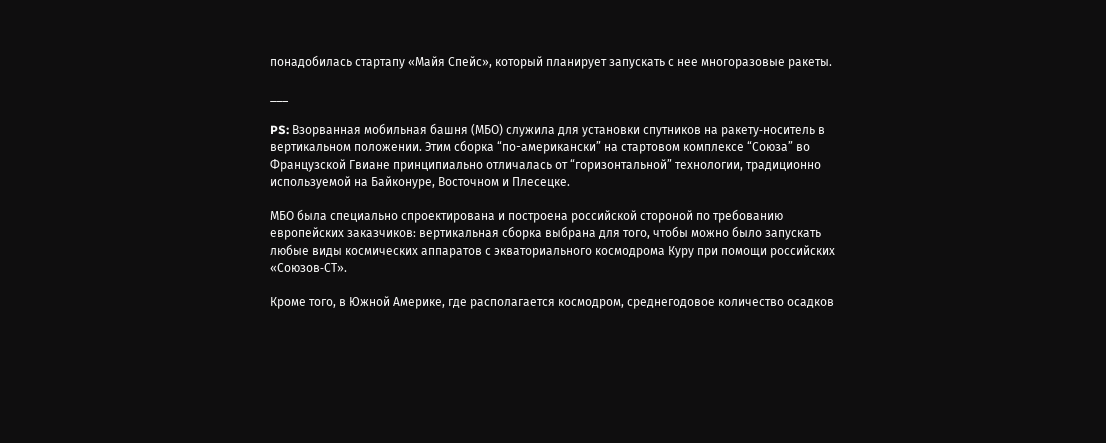понадобилась стартапу «Майя Спейс», который планирует запускать с нее многоразовые ракеты.

___

PS: Взорванная мобильная башня (МБО) служила для установки спутников на ракету‑носитель в вертикальном положении. Этим сборка “по-американски” на стартовом комплексе “Союза” во Французской Гвиане принципиально отличалась от “горизонтальной” технологии, традиционно используемой на Байконуре, Восточном и Плесецке.

МБО была специально спроектирована и построена российской стороной по требованию европейских заказчиков: вертикальная сборка выбрана для того, чтобы можно было запускать любые виды космических аппаратов с экваториального космодрома Куру при помощи российских «Союзов‑СТ».

Кроме того, в Южной Америке, где располагается космодром, среднегодовое количество осадков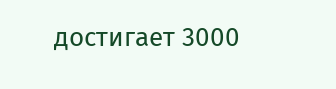достигает 3000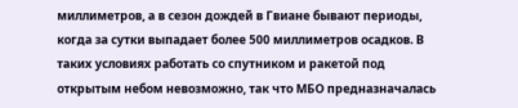миллиметров, а в сезон дождей в Гвиане бывают периоды, когда за сутки выпадает более 500 миллиметров осадков. В таких условиях работать со спутником и ракетой под открытым небом невозможно, так что МБО предназначалась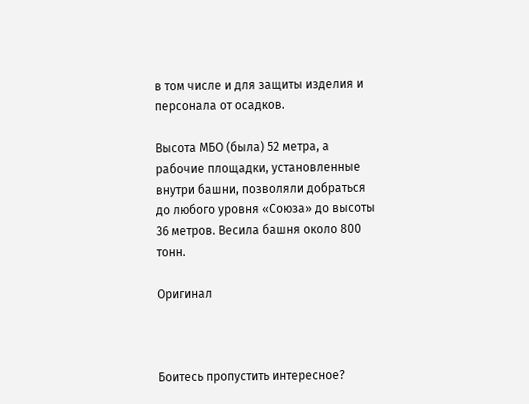в том числе и для защиты изделия и персонала от осадков.

Высота МБО (была) 52 метра, а рабочие площадки, установленные внутри башни, позволяли добраться до любого уровня «Союза» до высоты 36 метров. Весила башня около 800 тонн.

Оригинал



Боитесь пропустить интересное?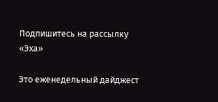Подпишитесь на рассылку «Эха»

Это еженедельный дайджест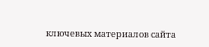ключевых материалов сайта